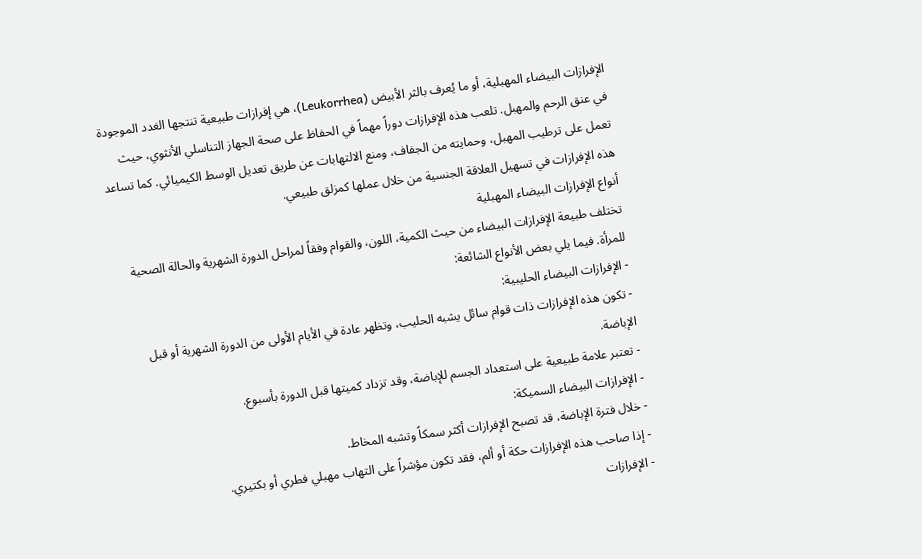الإفرازات البيضاء المهبلية، أو ما يُعرف بالثر الأبيض (Leukorrhea)، هي إفرازات طبيعية تنتجها الغدد الموجودة في عنق الرحم والمهبل. تلعب هذه الإفرازات دوراً مهماً في الحفاظ على صحة الجهاز التناسلي الأنثوي، حيث تعمل على ترطيب المهبل، وحمايته من الجفاف، ومنع الالتهابات عن طريق تعديل الوسط الكيميائي. كما تساعد هذه الإفرازات في تسهيل العلاقة الجنسية من خلال عملها كمزلق طبيعي.
أنواع الإفرازات البيضاء المهبلية
تختلف طبيعة الإفرازات البيضاء من حيث الكمية، اللون، والقوام وفقاً لمراحل الدورة الشهرية والحالة الصحية للمرأة. فيما يلي بعض الأنواع الشائعة:
- الإفرازات البيضاء الحليبية:
- تكون هذه الإفرازات ذات قوام سائل يشبه الحليب، وتظهر عادة في الأيام الأولى من الدورة الشهرية أو قبل الإباضة.
- تعتبر علامة طبيعية على استعداد الجسم للإباضة، وقد تزداد كميتها قبل الدورة بأسبوع.
- الإفرازات البيضاء السميكة:
- خلال فترة الإباضة، قد تصبح الإفرازات أكثر سمكاً وتشبه المخاط.
- إذا صاحب هذه الإفرازات حكة أو ألم، فقد تكون مؤشراً على التهاب مهبلي فطري أو بكتيري.
- الإفرازات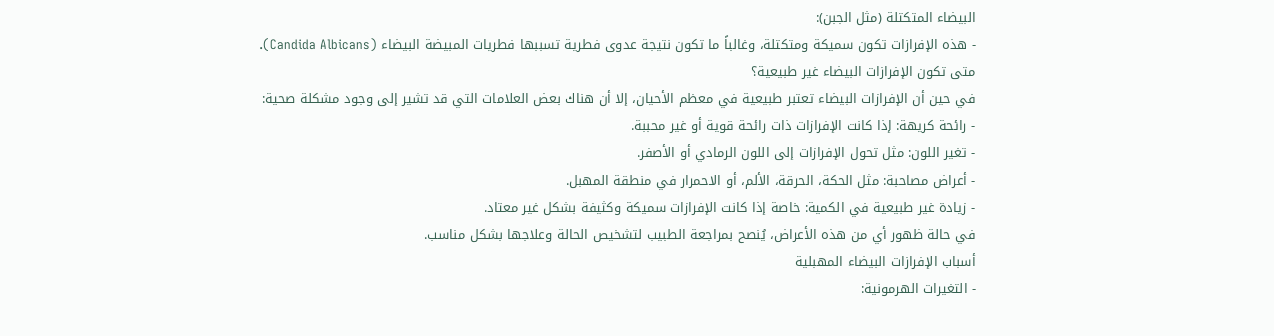البيضاء المتكتلة (مثل الجبن):
- هذه الإفرازات تكون سميكة ومتكتلة، وغالباً ما تكون نتيجة عدوى فطرية تسببها فطريات المبيضة البيضاء (Candida Albicans).
متى تكون الإفرازات البيضاء غير طبيعية؟
في حين أن الإفرازات البيضاء تعتبر طبيعية في معظم الأحيان، إلا أن هناك بعض العلامات التي قد تشير إلى وجود مشكلة صحية:
- رائحة كريهة: إذا كانت الإفرازات ذات رائحة قوية أو غير محببة.
- تغير اللون: مثل تحول الإفرازات إلى اللون الرمادي أو الأصفر.
- أعراض مصاحبة: مثل الحكة، الحرقة، الألم، أو الاحمرار في منطقة المهبل.
- زيادة غير طبيعية في الكمية: خاصة إذا كانت الإفرازات سميكة وكثيفة بشكل غير معتاد.
في حالة ظهور أي من هذه الأعراض، يُنصح بمراجعة الطبيب لتشخيص الحالة وعلاجها بشكل مناسب.
أسباب الإفرازات البيضاء المهبلية
- التغيرات الهرمونية: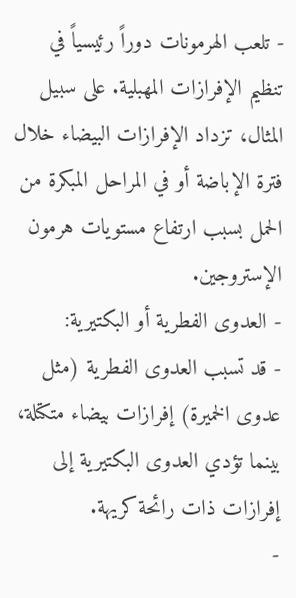- تلعب الهرمونات دوراً رئيسياً في تنظيم الإفرازات المهبلية. على سبيل المثال، تزداد الإفرازات البيضاء خلال فترة الإباضة أو في المراحل المبكرة من الحمل بسبب ارتفاع مستويات هرمون الإستروجين.
- العدوى الفطرية أو البكتيرية:
- قد تسبب العدوى الفطرية (مثل عدوى الخميرة) إفرازات بيضاء متكتلة، بينما تؤدي العدوى البكتيرية إلى إفرازات ذات رائحة كريهة.
-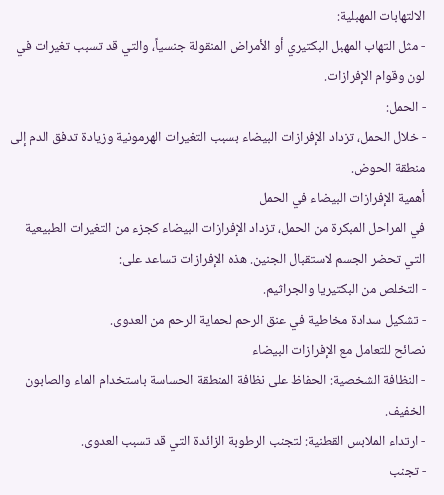الالتهابات المهبلية:
- مثل التهاب المهبل البكتيري أو الأمراض المنقولة جنسياً، والتي قد تسبب تغيرات في لون وقوام الإفرازات.
- الحمل:
- خلال الحمل، تزداد الإفرازات البيضاء بسبب التغيرات الهرمونية وزيادة تدفق الدم إلى منطقة الحوض.
أهمية الإفرازات البيضاء في الحمل
في المراحل المبكرة من الحمل، تزداد الإفرازات البيضاء كجزء من التغيرات الطبيعية التي تحضر الجسم لاستقبال الجنين. هذه الإفرازات تساعد على:
- التخلص من البكتيريا والجراثيم.
- تشكيل سدادة مخاطية في عنق الرحم لحماية الرحم من العدوى.
نصائح للتعامل مع الإفرازات البيضاء
- النظافة الشخصية: الحفاظ على نظافة المنطقة الحساسة باستخدام الماء والصابون الخفيف.
- ارتداء الملابس القطنية: لتجنب الرطوبة الزائدة التي قد تسبب العدوى.
- تجنب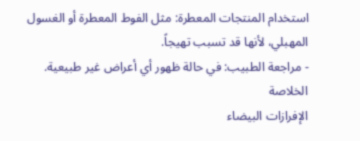استخدام المنتجات المعطرة: مثل الفوط المعطرة أو الغسول المهبلي، لأنها قد تسبب تهيجاً.
- مراجعة الطبيب: في حالة ظهور أي أعراض غير طبيعية.
الخلاصة
الإفرازات البيضاء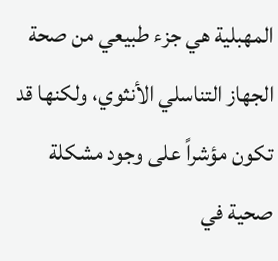المهبلية هي جزء طبيعي من صحة الجهاز التناسلي الأنثوي، ولكنها قد تكون مؤشراً على وجود مشكلة صحية في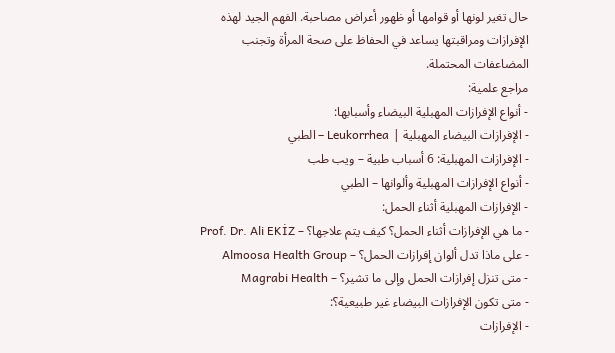حال تغير لونها أو قوامها أو ظهور أعراض مصاحبة. الفهم الجيد لهذه الإفرازات ومراقبتها يساعد في الحفاظ على صحة المرأة وتجنب المضاعفات المحتملة.
مراجع علمية:
- أنواع الإفرازات المهبلية البيضاء وأسبابها:
- الإفرازات البيضاء المهبلية | Leukorrhea – الطبي
- الإفرازات المهبلية: 6 أسباب طبية – ويب طب
- أنواع الإفرازات المهبلية وألوانها – الطبي
- الإفرازات المهبلية أثناء الحمل:
- ما هي الإفرازات أثناء الحمل؟ كيف يتم علاجها؟ – Prof. Dr. Ali EKİZ
- على ماذا تدل ألوان إفرازات الحمل؟ – Almoosa Health Group
- متى تنزل إفرازات الحمل وإلى ما تشير؟ – Magrabi Health
- متى تكون الإفرازات البيضاء غير طبيعية؟:
- الإفرازات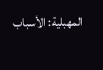المهبلية: الأسباب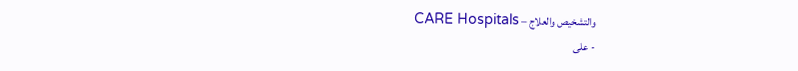والتشخيص والعلاج – CARE Hospitals
- على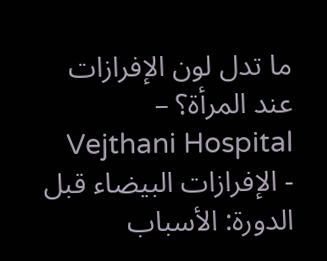ما تدل لون الإفرازات عند المرأة؟ – Vejthani Hospital
- الإفرازات البيضاء قبل الدورة: الأسباب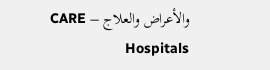والأعراض والعلاج – CARE Hospitals